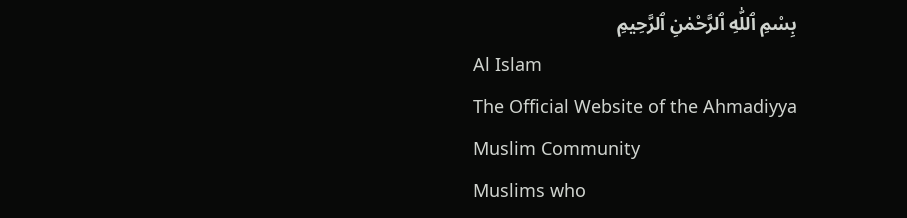بِسْمِ ٱللّٰهِ ٱلرَّحْمٰنِ ٱلرَّحِيمِ
Al Islam
The Official Website of the Ahmadiyya Muslim Community
Muslims who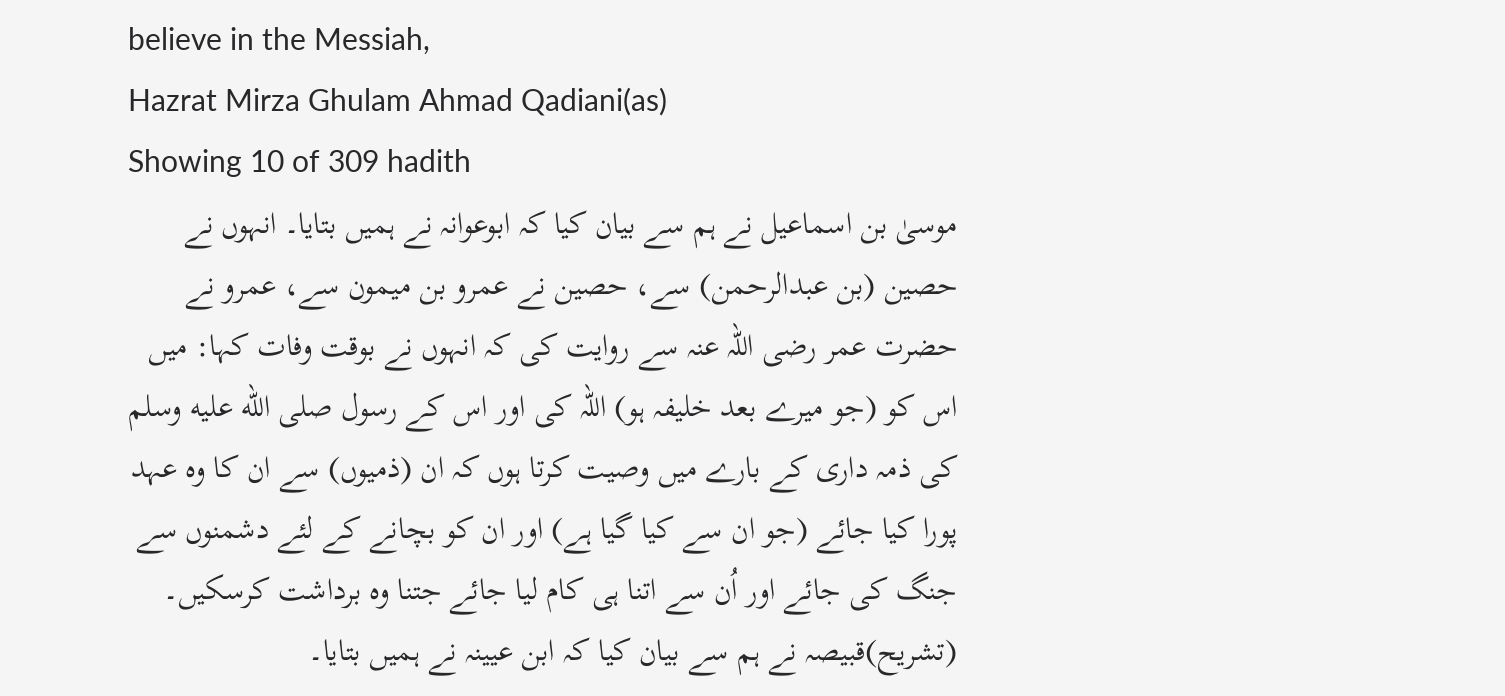believe in the Messiah,
Hazrat Mirza Ghulam Ahmad Qadiani(as)
Showing 10 of 309 hadith
موسیٰ بن اسماعیل نے ہم سے بیان کیا کہ ابوعوانہ نے ہمیں بتایا۔ انہوں نے حصین (بن عبدالرحمن) سے، حصین نے عمرو بن میمون سے، عمرو نے حضرت عمر رضی اللہ عنہ سے روایت کی کہ انہوں نے بوقت وفات کہا: میں اس کو (جو میرے بعد خلیفہ ہو) اللہ کی اور اس کے رسول صلى الله عليه وسلم کی ذمہ داری کے بارے میں وصیت کرتا ہوں کہ ان (ذمیوں) سے ان کا وہ عہد پورا کیا جائے (جو ان سے کیا گیا ہے) اور ان کو بچانے کے لئے دشمنوں سے جنگ کی جائے اور اُن سے اتنا ہی کام لیا جائے جتنا وہ برداشت کرسکیں۔
(تشریح)قبیصہ نے ہم سے بیان کیا کہ ابن عیینہ نے ہمیں بتایا۔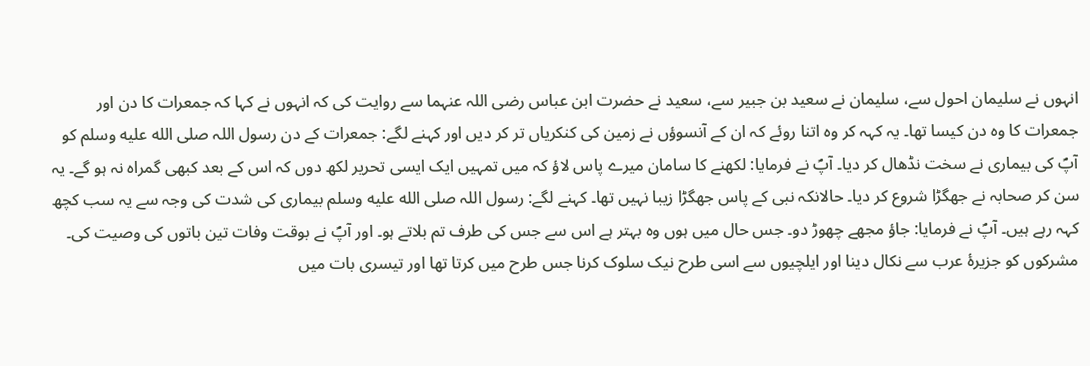انہوں نے سلیمان احول سے، سلیمان نے سعید بن جبیر سے، سعید نے حضرت ابن عباس رضی اللہ عنہما سے روایت کی کہ انہوں نے کہا کہ جمعرات کا دن اور جمعرات کا وہ دن کیسا تھا۔ یہ کہہ کر وہ اتنا روئے کہ ان کے آنسوؤں نے زمین کی کنکریاں تر کر دیں اور کہنے لگے: جمعرات کے دن رسول اللہ صلى الله عليه وسلم کو آپؐ کی بیماری نے سخت نڈھال کر دیا۔ آپؐ نے فرمایا: لکھنے کا سامان میرے پاس لاؤ کہ میں تمہیں ایک ایسی تحریر لکھ دوں کہ اس کے بعد کبھی گمراہ نہ ہو گے۔ یہ سن کر صحابہ نے جھگڑا شروع کر دیا۔ حالانکہ نبی کے پاس جھگڑا زیبا نہیں تھا۔ کہنے لگے: رسول اللہ صلى الله عليه وسلم بیماری کی شدت کی وجہ سے یہ سب کچھ کہہ رہے ہیں۔ آپؐ نے فرمایا: جاؤ مجھے چھوڑ دو۔ جس حال میں ہوں وہ بہتر ہے اس سے جس کی طرف تم بلاتے ہو۔ اور آپؐ نے بوقت وفات تین باتوں کی وصیت کی۔ مشرکوں کو جزیرۂ عرب سے نکال دینا اور ایلچیوں سے اسی طرح نیک سلوک کرنا جس طرح میں کرتا تھا اور تیسری بات میں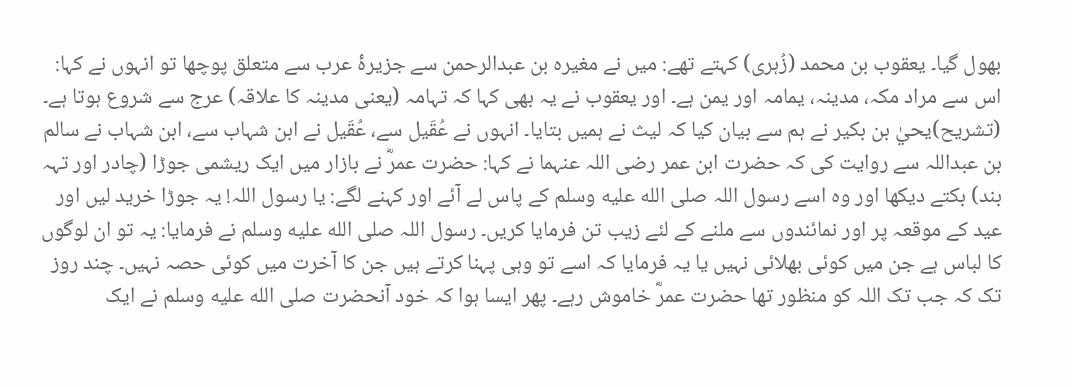بھول گیا۔ یعقوب بن محمد (زُہری) کہتے تھے: میں نے مغیرہ بن عبدالرحمن سے جزیرۂ عرب سے متعلق پوچھا تو انہوں نے کہا: اس سے مراد مکہ، مدینہ، یمامہ اور یمن ہے۔ اور یعقوب نے یہ بھی کہا کہ تہامہ (یعنی مدینہ کا علاقہ) عرج سے شروع ہوتا ہے۔
(تشریح)یحيٰ بن بکیر نے ہم سے بیان کیا کہ لیث نے ہمیں بتایا۔ انہوں نے عُقَیل سے، عُقَیل نے ابن شہاب سے، ابن شہاب نے سالم بن عبداللہ سے روایت کی کہ حضرت ابن عمر رضی اللہ عنہما نے کہا: حضرت عمرؓ نے بازار میں ایک ریشمی جوڑا (چادر اور تہہ بند) بکتے دیکھا اور وہ اسے رسول اللہ صلى الله عليه وسلم کے پاس لے آئے اور کہنے لگے: یا رسول اللہ! یہ جوڑا خرید لیں اور عید کے موقعہ پر اور نمائندوں سے ملنے کے لئے زیب تن فرمایا کریں۔ رسول اللہ صلى الله عليه وسلم نے فرمایا: یہ تو ان لوگوں کا لباس ہے جن میں کوئی بھلائی نہیں یا یہ فرمایا کہ اسے تو وہی پہنا کرتے ہیں جن کا آخرت میں کوئی حصہ نہیں۔ چند روز تک کہ جب تک اللہ کو منظور تھا حضرت عمرؓ خاموش رہے۔ پھر ایسا ہوا کہ خود آنحضرت صلى الله عليه وسلم نے ایک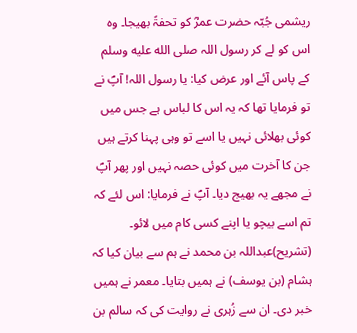ریشمی جُبّہ حضرت عمرؓ کو تحفۃً بھیجا۔ وہ اس کو لے کر رسول اللہ صلى الله عليه وسلم کے پاس آئے اور عرض کیا: یا رسول اللہ! آپؐ نے تو فرمایا تھا کہ یہ اس کا لباس ہے جس میں کوئی بھلائی نہیں یا اسے تو وہی پہنا کرتے ہیں جن کا آخرت میں کوئی حصہ نہیں اور پھر آپؐ نے مجھے یہ بھیج دیا۔ آپؐ نے فرمایا: اس لئے کہ تم اسے بیچو یا اپنے کسی کام میں لائو۔
(تشریح)عبداللہ بن محمد نے ہم سے بیان کیا کہ ہشام (بن یوسف) نے ہمیں بتایا۔ معمر نے ہمیں خبر دی۔ ان سے زُہری نے روایت کی کہ سالم بن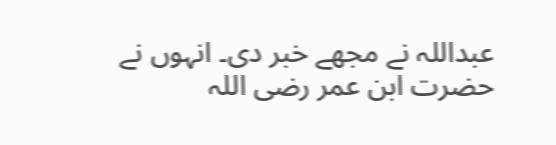عبداللہ نے مجھے خبر دی۔ انہوں نے حضرت ابن عمر رضی اللہ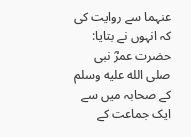عنہما سے روایت کی کہ انہوں نے بتایا: حضرت عمرؓ نبی صلى الله عليه وسلم کے صحابہ میں سے ایک جماعت کے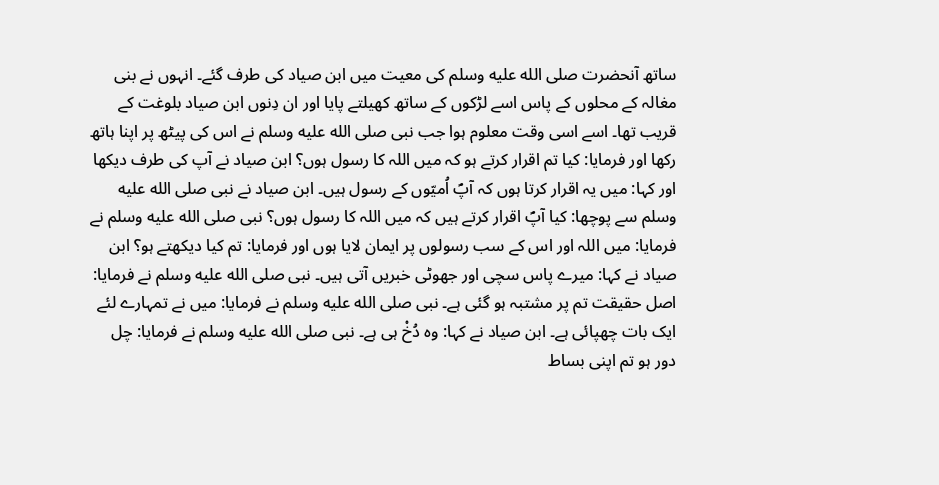ساتھ آنحضرت صلى الله عليه وسلم کی معیت میں ابن صیاد کی طرف گئے۔ انہوں نے بنی مغالہ کے محلوں کے پاس اسے لڑکوں کے ساتھ کھیلتے پایا اور ان دِنوں ابن صیاد بلوغت کے قریب تھا۔ اسے اسی وقت معلوم ہوا جب نبی صلى الله عليه وسلم نے اس کی پیٹھ پر اپنا ہاتھ رکھا اور فرمایا: کیا تم اقرار کرتے ہو کہ میں اللہ کا رسول ہوں؟ ابن صیاد نے آپ کی طرف دیکھا اور کہا: میں یہ اقرار کرتا ہوں کہ آپؐ اُمیّوں کے رسول ہیں۔ ابن صیاد نے نبی صلى الله عليه وسلم سے پوچھا: کیا آپؐ اقرار کرتے ہیں کہ میں اللہ کا رسول ہوں؟ نبی صلى الله عليه وسلم نے فرمایا: میں اللہ اور اس کے سب رسولوں پر ایمان لایا ہوں اور فرمایا: تم کیا دیکھتے ہو؟ ابن صیاد نے کہا: میرے پاس سچی اور جھوٹی خبریں آتی ہیں۔ نبی صلى الله عليه وسلم نے فرمایا: اصل حقیقت تم پر مشتبہ ہو گئی ہے۔ نبی صلى الله عليه وسلم نے فرمایا: میں نے تمہارے لئے ایک بات چھپائی ہے۔ ابن صیاد نے کہا: وہ دُخْ ہی ہے۔ نبی صلى الله عليه وسلم نے فرمایا: چل دور ہو تم اپنی بساط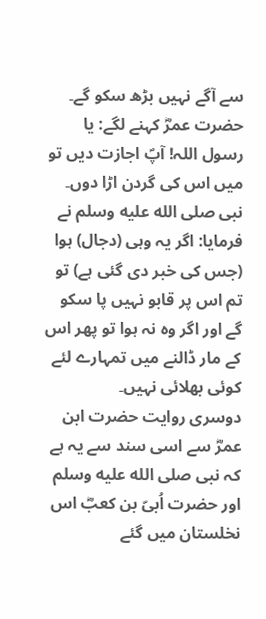سے آگے نہیں بڑھ سکو گے۔ حضرت عمرؓ کہنے لگے: یا رسول اللہ! آپؐ اجازت دیں تو میں اس کی گردن اڑا دوں۔ نبی صلى الله عليه وسلم نے فرمایا: اگر یہ وہی (دجال) ہوا (جس کی خبر دی گئی ہے) تو تم اس پر قابو نہیں پا سکو گے اور اگر وہ نہ ہوا تو پھر اس کے مار ڈالنے میں تمہارے لئے کوئی بھلائی نہیں۔
دوسری روایت حضرت ابن عمرؓ سے اسی سند سے یہ ہے کہ نبی صلى الله عليه وسلم اور حضرت اُبیّ بن کعبؓ اس نخلستان میں گئے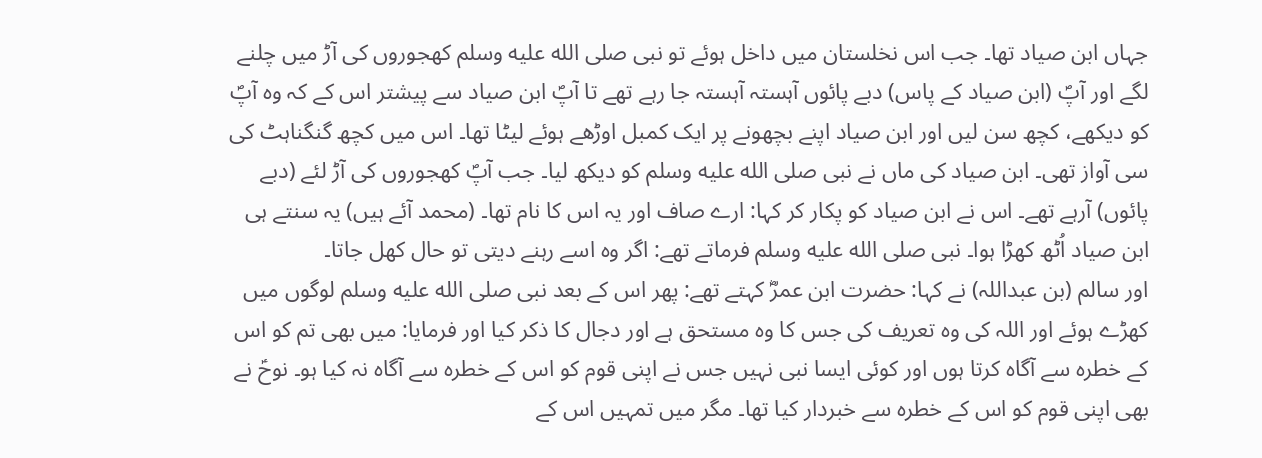جہاں ابن صیاد تھا۔ جب اس نخلستان میں داخل ہوئے تو نبی صلى الله عليه وسلم کھجوروں کی آڑ میں چلنے لگے اور آپؐ (ابن صیاد کے پاس) دبے پائوں آہستہ آہستہ جا رہے تھے تا آپؐ ابن صیاد سے پیشتر اس کے کہ وہ آپؐ کو دیکھے، کچھ سن لیں اور ابن صیاد اپنے بچھونے پر ایک کمبل اوڑھے ہوئے لیٹا تھا۔ اس میں کچھ گنگناہٹ کی سی آواز تھی۔ ابن صیاد کی ماں نے نبی صلى الله عليه وسلم کو دیکھ لیا۔ جب آپؐ کھجوروں کی آڑ لئے (دبے پائوں) آرہے تھے۔ اس نے ابن صیاد کو پکار کر کہا: ارے صاف اور یہ اس کا نام تھا۔ (محمد آئے ہیں) یہ سنتے ہی ابن صیاد اُٹھ کھڑا ہوا۔ نبی صلى الله عليه وسلم فرماتے تھے: اگر وہ اسے رہنے دیتی تو حال کھل جاتا۔
اور سالم (بن عبداللہ) نے کہا: حضرت ابن عمرؓ کہتے تھے: پھر اس کے بعد نبی صلى الله عليه وسلم لوگوں میں کھڑے ہوئے اور اللہ کی وہ تعریف کی جس کا وہ مستحق ہے اور دجال کا ذکر کیا اور فرمایا: میں بھی تم کو اس کے خطرہ سے آگاہ کرتا ہوں اور کوئی ایسا نبی نہیں جس نے اپنی قوم کو اس کے خطرہ سے آگاہ نہ کیا ہو۔ نوحؑ نے بھی اپنی قوم کو اس کے خطرہ سے خبردار کیا تھا۔ مگر میں تمہیں اس کے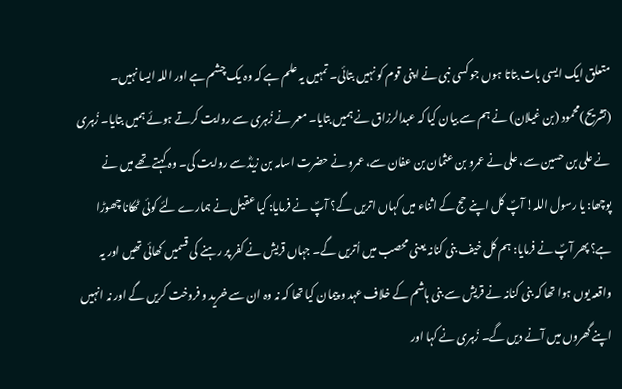متعلق ایک ایسی بات بتاتا ہوں جو کسی نبی نے اپنی قوم کو نہیں بتائی۔ تمہیں یہ علم ہے کہ وہ یک چشم ہے اور اللہ ایسا نہیں۔
(تشریح)محمود (بن غیلان) نے ہم سے بیان کیا کہ عبدالرزاق نے ہمیں بتایا۔ معمر نے زُہری سے روایت کرتے ہوئے ہمیں بتایا۔ زُہری نے علی بن حسین سے، علی نے عمرو بن عثمان بن عفان سے، عمرو نے حضرت اسامہ بن زیدؓ سے روایت کی۔ وہ کہتے تھے میں نے پوچھا: یا رسول اللہ! آپؐ کل اپنے حج کے اثناء میں کہاں اتریں گے؟ آپؐ نے فرمایا: کیا عقیل نے ہمارے لئے کوئی ٹھکانا چھوڑا ہے؟ پھر آپؐ نے فرمایا: ہم کل خیف بنی کنانہ یعنی محصب میں اُتریں گے۔ جہاں قریش نے کفر پر رہنے کی قسمیں کھائی تھیں اور یہ واقعہ یوں ہوا تھا کہ بنی کنانہ نے قریش سے بنی ہاشم کے خلاف عہد و پیمان کیا تھا کہ نہ وہ ان سے خرید و فروخت کریں گے اور نہ انہیں اپنے گھروں میں آنے دیں گے۔ زُہری نے کہا اور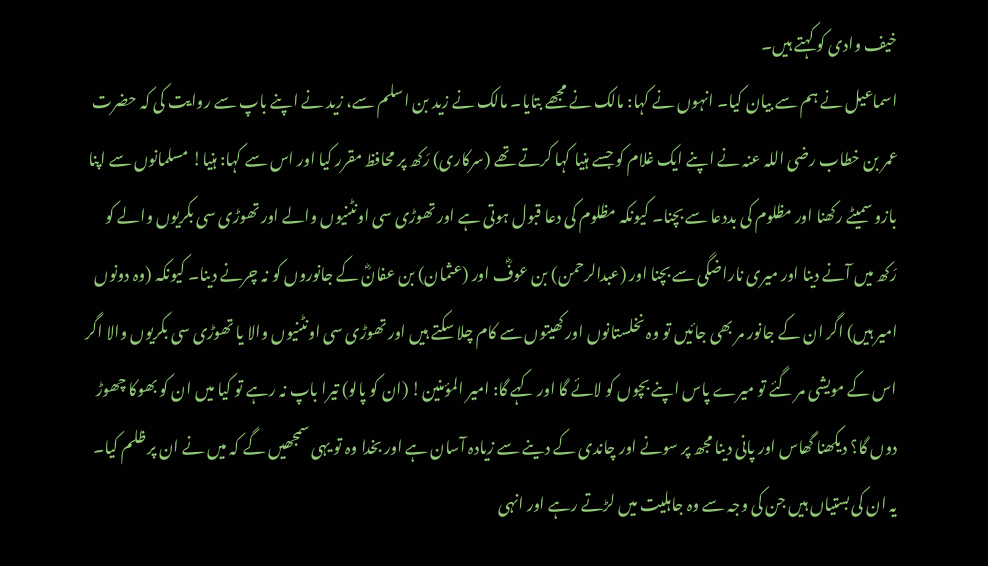خیف وادی کو کہتے ہیں۔
اسماعیل نے ہم سے بیان کیا۔ انہوں نے کہا: مالک نے مجھے بتایا۔ مالک نے زید بن اسلم سے، زید نے اپنے باپ سے روایت کی کہ حضرت عمر بن خطاب رضی اللہ عنہ نے اپنے ایک غلام کو جسے ہنیا کہا کرتے تھے (سرکاری) رَکھ پر محافظ مقرر کیا اور اس سے کہا: ہنیا! مسلمانوں سے اپنا بازو سمیٹے رکھنا اور مظلوم کی بددعا سے بچنا۔ کیونکہ مظلوم کی دعا قبول ہوتی ہے اور تھوڑی سی اونٹنیوں والے اور تھوڑی سی بکریوں والے کو رَکھ میں آنے دینا اور میری ناراضگی سے بچنا اور (عبدالرحمن) بن عوفؓ اور (عثمان) بن عفانؓ کے جانوروں کو نہ چرنے دینا۔ کیونکہ (وہ دونوں امیر ہیں) اگر ان کے جانور مر بھی جائیں تو وہ نخلستانوں اور کھیتوں سے کام چلا سکتے ہیں اور تھوڑی سی اونٹنیوں والا یا تھوڑی سی بکریوں والا اگر اس کے مویشی مر گئے تو میرے پاس اپنے بچوں کو لائے گا اور کہے گا: امیر المؤمنین! (ان کو پالو) تیرا باپ نہ رہے تو کیا میں ان کو بھوکا چھوڑ دوں گا؟ دیکھنا گھاس اور پانی دینا مجھ پر سونے اور چاندی کے دینے سے زیادہ آسان ہے اور بخدا وہ تو یہی سمجھیں گے کہ میں نے ان پر ظلم کیا۔ یہ ان کی بستیاں ہیں جن کی وجہ سے وہ جاہلیت میں لڑتے رہے اور انہی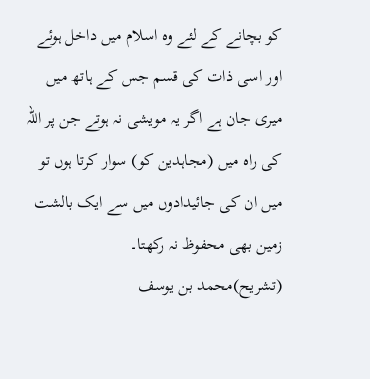کو بچانے کے لئے وہ اسلام میں داخل ہوئے اور اسی ذات کی قسم جس کے ہاتھ میں میری جان ہے اگر یہ مویشی نہ ہوتے جن پر اللہ کی راہ میں (مجاہدین کو) سوار کرتا ہوں تو میں ان کی جائیدادوں میں سے ایک بالشت زمین بھی محفوظ نہ رکھتا۔
(تشریح)محمد بن یوسف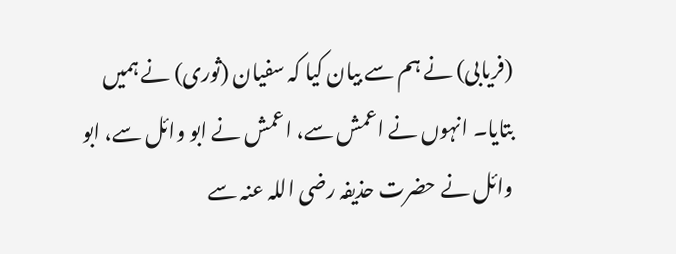(فریابی) نے ہم سے بیان کیا کہ سفیان (ثوری) نے ہمیں بتایا۔ انہوں نے اعمش سے، اعمش نے ابو وائل سے، ابو وائل نے حضرت حذیفہ رضی اللہ عنہ سے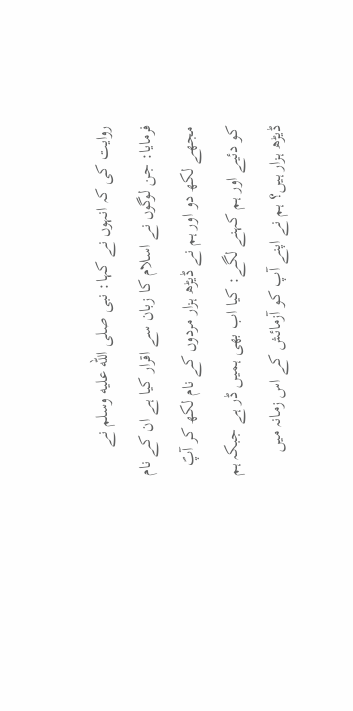روایت کی کہ انہوں نے کہا: نبی صلى الله عليه وسلم نے فرمایا: جن لوگوں نے اسلام کا زبان سے اقرار کیا ہے ان کے نام مجھے لکھ دو اور ہم نے ڈیڑھ ہزار مردوں کے نام لکھ کر آپؐ کو دئیے اور ہم کہنے لگے: کیا اب بھی ہمیں ڈر ہے جبکہ ہم ڈیڑھ ہزار ہیں؟ ہم نے اپنے آپ کو آزمائش کے اس زمانہ میں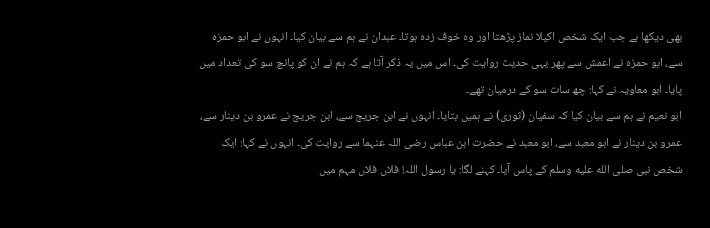بھی دیکھا ہے جب ایک شخص اکیلا نماز پڑھتا اور وہ خوف زدہ ہوتا۔ عبدان نے ہم سے بیان کیا۔ انہوں نے ابو حمزہ سے، ابو حمزہ نے اعمش سے پھر یہی حدیث روایت کی۔ اس میں یہ ذکر آتا ہے کہ ہم نے ان کو پانچ سو کی تعداد میں پایا۔ ابو معاویہ نے کہا: چھ سات سو کے درمیان تھے۔
ابو نعیم نے ہم سے بیان کیا کہ سفیان (ثوری) نے ہمیں بتایا۔ انہوں نے ابن جریج سے، ابن جریج نے عمرو بن دینار سے، عمرو بن دینار نے ابو معبد سے، ابو معبد نے حضرت ابن عباس رضی اللہ عنہما سے روایت کی۔ انہوں نے کہا: ایک شخص نبی صلى الله عليه وسلم کے پاس آیا۔ کہنے لگا: یا رسول اللہ! فلاں فلاں مہم میں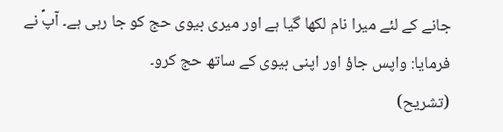جانے کے لئے میرا نام لکھا گیا ہے اور میری بیوی حج کو جا رہی ہے۔ آپؐ نے فرمایا: واپس جاؤ اور اپنی بیوی کے ساتھ حج کرو۔
(تشریح)